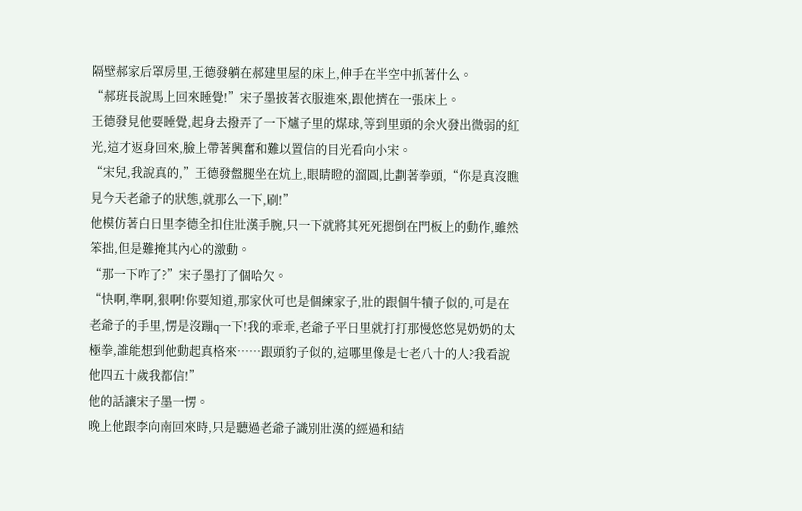隔壁郝家后罩房里,王德發躺在郝建里屋的床上,伸手在半空中抓著什么。
“郝班長說馬上回來睡覺!”宋子墨披著衣服進來,跟他擠在一張床上。
王德發見他要睡覺,起身去撥弄了一下爐子里的煤球,等到里頭的余火發出微弱的紅光,這才返身回來,臉上帶著興奮和難以置信的目光看向小宋。
“宋兒,我說真的,”王德發盤腿坐在炕上,眼睛瞪的溜圓,比劃著拳頭,“你是真沒瞧見今天老爺子的狀態,就那么一下,刷!”
他模仿著白日里李德全扣住壯漢手腕,只一下就將其死死摁倒在門板上的動作,雖然笨拙,但是難掩其內心的激動。
“那一下咋了?”宋子墨打了個哈欠。
“快啊,準啊,狠啊!你要知道,那家伙可也是個練家子,壯的跟個牛犢子似的,可是在老爺子的手里,愣是沒蹦q一下!我的乖乖,老爺子平日里就打打那慢悠悠晃奶奶的太極拳,誰能想到他動起真格來……跟頭豹子似的,這哪里像是七老八十的人?我看說他四五十歲我都信!”
他的話讓宋子墨一愣。
晚上他跟李向南回來時,只是聽過老爺子識別壯漢的經過和結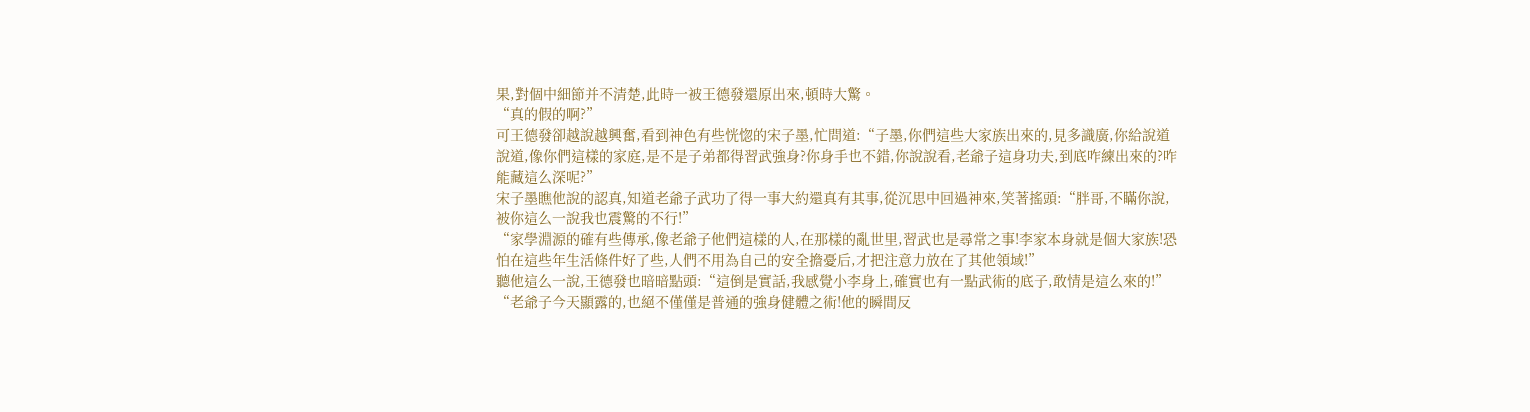果,對個中細節并不清楚,此時一被王德發還原出來,頓時大驚。
“真的假的啊?”
可王德發卻越說越興奮,看到神色有些恍惚的宋子墨,忙問道:“子墨,你們這些大家族出來的,見多識廣,你給說道說道,像你們這樣的家庭,是不是子弟都得習武強身?你身手也不錯,你說說看,老爺子這身功夫,到底咋練出來的?咋能藏這么深呢?”
宋子墨瞧他說的認真,知道老爺子武功了得一事大約還真有其事,從沉思中回過神來,笑著搖頭:“胖哥,不瞞你說,被你這么一說我也震驚的不行!”
“家學淵源的確有些傳承,像老爺子他們這樣的人,在那樣的亂世里,習武也是尋常之事!李家本身就是個大家族!恐怕在這些年生活條件好了些,人們不用為自己的安全擔憂后,才把注意力放在了其他領域!”
聽他這么一說,王德發也暗暗點頭:“這倒是實話,我感覺小李身上,確實也有一點武術的底子,敢情是這么來的!”
“老爺子今天顯露的,也絕不僅僅是普通的強身健體之術!他的瞬間反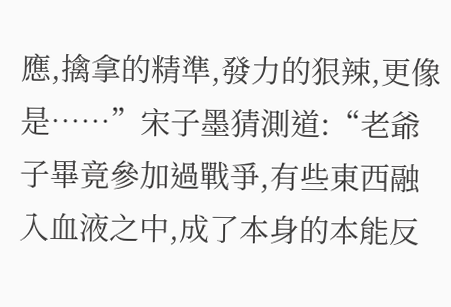應,擒拿的精準,發力的狠辣,更像是……”宋子墨猜測道:“老爺子畢竟參加過戰爭,有些東西融入血液之中,成了本身的本能反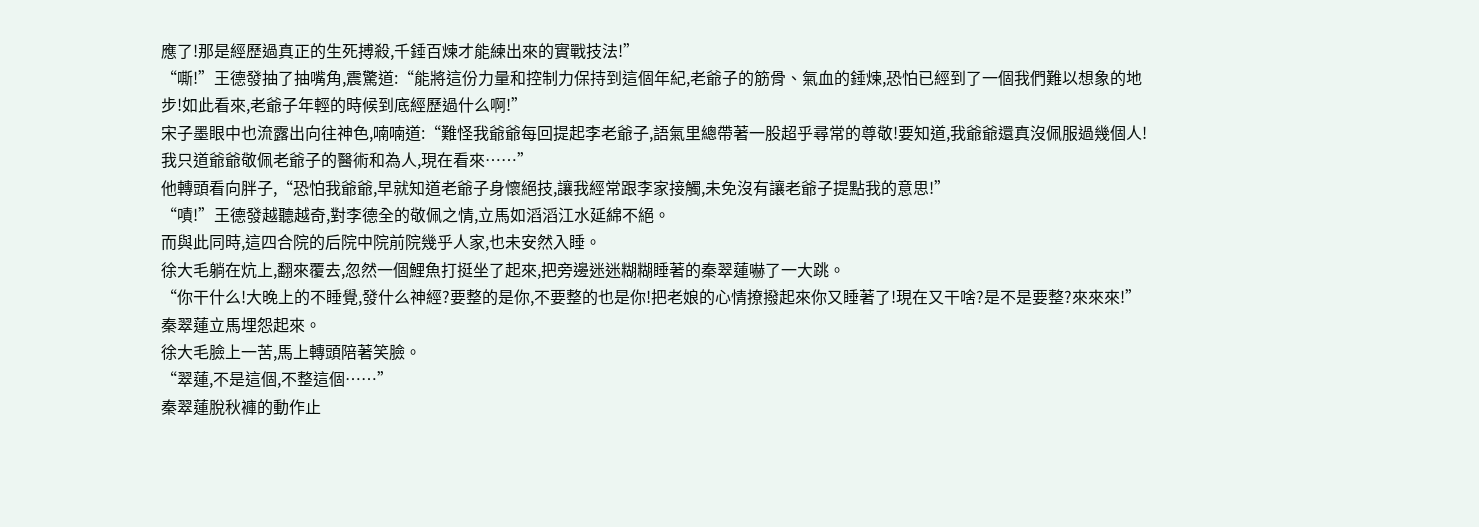應了!那是經歷過真正的生死搏殺,千錘百煉才能練出來的實戰技法!”
“嘶!”王德發抽了抽嘴角,震驚道:“能將這份力量和控制力保持到這個年紀,老爺子的筋骨、氣血的錘煉,恐怕已經到了一個我們難以想象的地步!如此看來,老爺子年輕的時候到底經歷過什么啊!”
宋子墨眼中也流露出向往神色,喃喃道:“難怪我爺爺每回提起李老爺子,語氣里總帶著一股超乎尋常的尊敬!要知道,我爺爺還真沒佩服過幾個人!我只道爺爺敬佩老爺子的醫術和為人,現在看來……”
他轉頭看向胖子,“恐怕我爺爺,早就知道老爺子身懷絕技,讓我經常跟李家接觸,未免沒有讓老爺子提點我的意思!”
“嘖!”王德發越聽越奇,對李德全的敬佩之情,立馬如滔滔江水延綿不絕。
而與此同時,這四合院的后院中院前院幾乎人家,也未安然入睡。
徐大毛躺在炕上,翻來覆去,忽然一個鯉魚打挺坐了起來,把旁邊迷迷糊糊睡著的秦翠蓮嚇了一大跳。
“你干什么!大晚上的不睡覺,發什么神經?要整的是你,不要整的也是你!把老娘的心情撩撥起來你又睡著了!現在又干啥?是不是要整?來來來!”
秦翠蓮立馬埋怨起來。
徐大毛臉上一苦,馬上轉頭陪著笑臉。
“翠蓮,不是這個,不整這個……”
秦翠蓮脫秋褲的動作止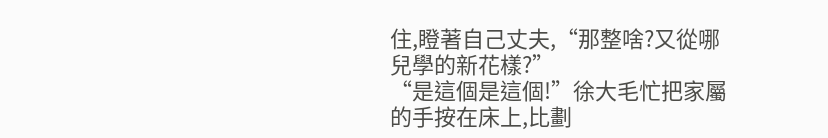住,瞪著自己丈夫,“那整啥?又從哪兒學的新花樣?”
“是這個是這個!”徐大毛忙把家屬的手按在床上,比劃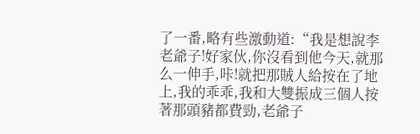了一番,略有些激動道:“我是想說李老爺子!好家伙,你沒看到他今天,就那么一伸手,咔!就把那賊人給按在了地上,我的乖乖,我和大雙振成三個人按著那頭豬都費勁,老爺子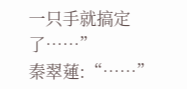一只手就搞定了……”
秦翠蓮:“……”